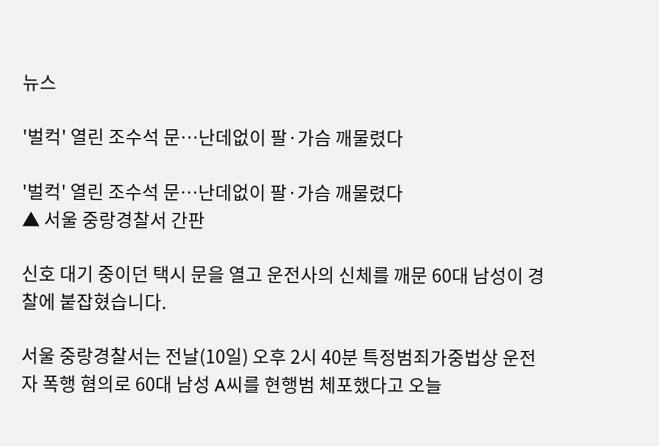뉴스

'벌컥' 열린 조수석 문…난데없이 팔·가슴 깨물렸다

'벌컥' 열린 조수석 문…난데없이 팔·가슴 깨물렸다
▲ 서울 중랑경찰서 간판

신호 대기 중이던 택시 문을 열고 운전사의 신체를 깨문 60대 남성이 경찰에 붙잡혔습니다.

서울 중랑경찰서는 전날(10일) 오후 2시 40분 특정범죄가중법상 운전자 폭행 혐의로 60대 남성 A씨를 현행범 체포했다고 오늘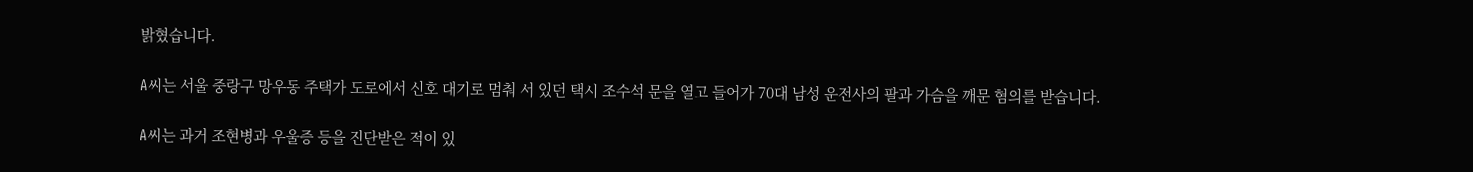밝혔습니다.

A씨는 서울 중랑구 망우동 주택가 도로에서 신호 대기로 멈춰 서 있던 택시 조수석 문을 열고 들어가 70대 남성 운전사의 팔과 가슴을 깨문 혐의를 받습니다.

A씨는 과거 조현병과 우울증 등을 진단받은 적이 있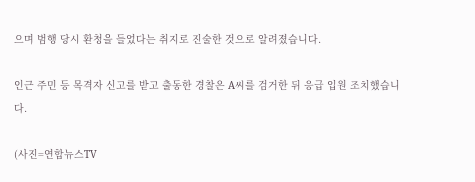으며 범행 당시 환청을 들었다는 취지로 진술한 것으로 알려졌습니다.

인근 주민 등 목격자 신고를 받고 출동한 경찰은 A씨를 검거한 뒤 응급 입원 조치했습니다.

(사진=연합뉴스TV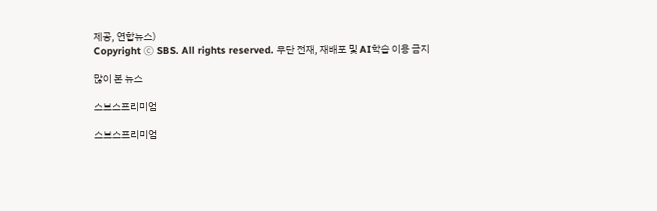제공, 연합뉴스)
Copyright Ⓒ SBS. All rights reserved. 무단 전재, 재배포 및 AI학습 이용 금지

많이 본 뉴스

스브스프리미엄

스브스프리미엄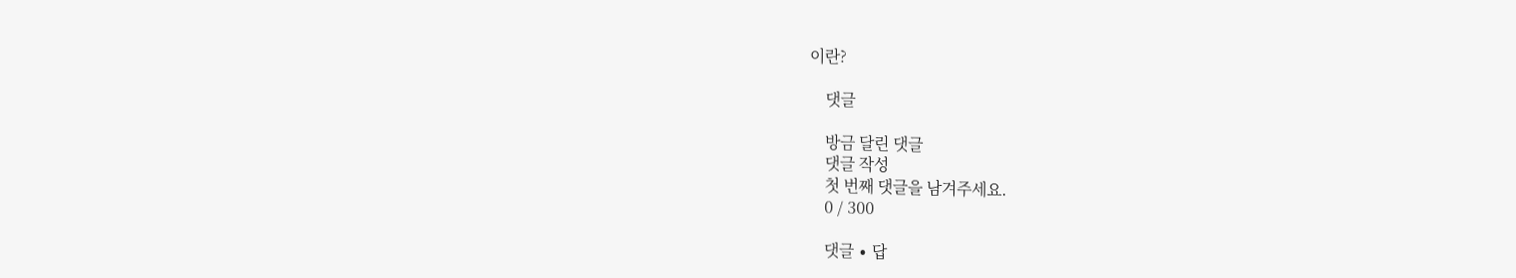이란?

    댓글

    방금 달린 댓글
    댓글 작성
    첫 번째 댓글을 남겨주세요.
    0 / 300

    댓글 ∙ 답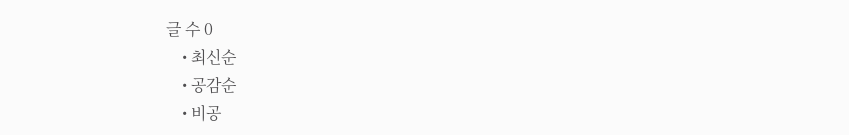글 수 0
    • 최신순
    • 공감순
    • 비공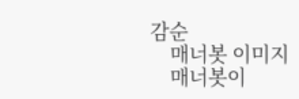감순
    매너봇 이미지
    매너봇이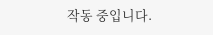작동 중입니다.